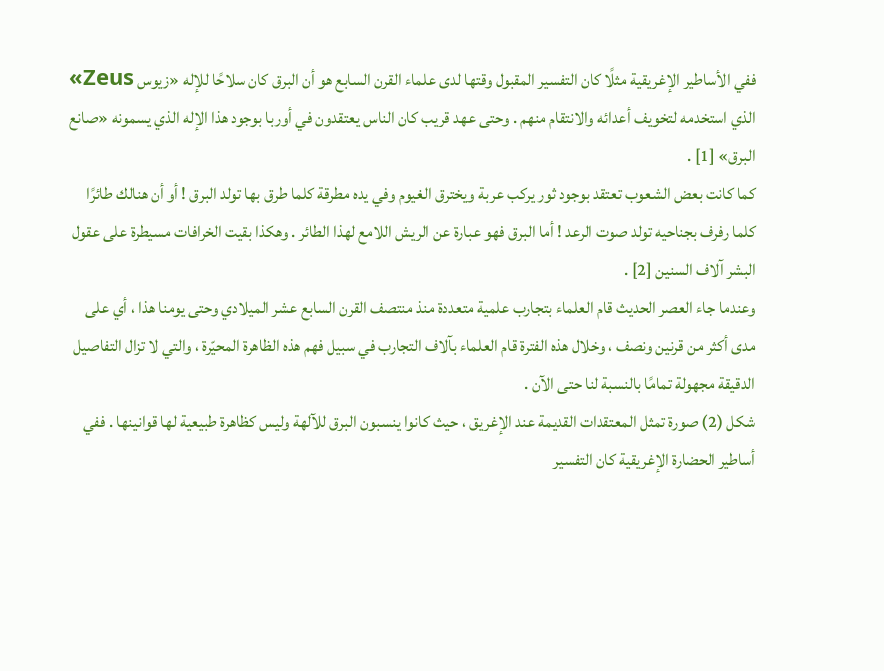ففي الأساطير الإغريقية مثلًا كان التفسير المقبول وقتها لدى علماء القرن السابع هو أن البرق كان سلاحًا للإله «زيوس Zeus» الذي استخدمه لتخويف أعدائه والانتقام منهم . وحتى عهد قريب كان الناس يعتقدون في أوربا بوجود هذا الإله الذي يسمونه «صانع البرق» [1] .
كما كانت بعض الشعوب تعتقد بوجود ثور يركب عربة ويخترق الغيوم وفي يده مطرقة كلما طرق بها تولد البرق ! أو أن هنالك طائرًا كلما رفرف بجناحيه تولد صوت الرعد ! أما البرق فهو عبارة عن الريش اللامع لهذا الطائر . وهكذا بقيت الخرافات مسيطرة على عقول البشر آلاف السنين [2] .
وعندما جاء العصر الحديث قام العلماء بتجارب علمية متعددة منذ منتصف القرن السابع عشر الميلادي وحتى يومنا هذا ، أي على مدى أكثر من قرنين ونصف ، وخلال هذه الفترة قام العلماء بآلاف التجارب في سبيل فهم هذه الظاهرة المحيّرة ، والتي لا تزال التفاصيل الدقيقة مجهولة تمامًا بالنسبة لنا حتى الآن .
شكل (2) صورة تمثل المعتقدات القديمة عند الإغريق ، حيث كانوا ينسبون البرق للآلهة وليس كظاهرة طبيعية لها قوانينها . ففي أساطير الحضارة الإغريقية كان التفسير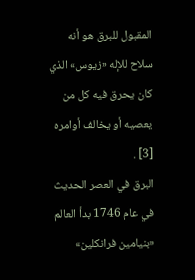المقبول للبرق هو أنه سلاح للإله «زيوس» الذي كان يحرق فيه كل من يعصيه أو يخالف أوامره [3] .
البرق في العصر الحديث
في عام 1746 بدأ العالم «بنيامين فرانكلين»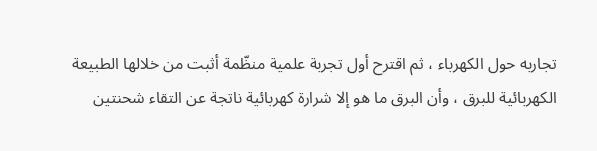تجاربه حول الكهرباء ، ثم اقترح أول تجربة علمية منظّمة أثبت من خلالها الطبيعة الكهربائية للبرق ، وأن البرق ما هو إلا شرارة كهربائية ناتجة عن التقاء شحنتين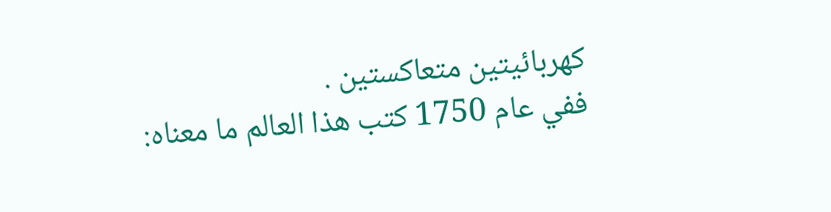كهربائيتين متعاكستين .
ففي عام 1750 كتب هذا العالم ما معناه: